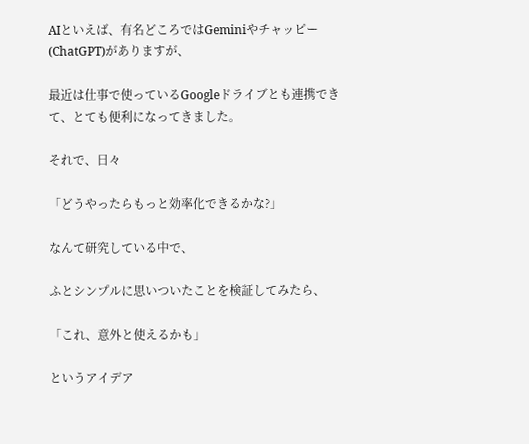AIといえば、有名どころではGeminiやチャッピー(ChatGPT)がありますが、

最近は仕事で使っているGoogleドライブとも連携できて、とても便利になってきました。

それで、日々

「どうやったらもっと効率化できるかな?」

なんて研究している中で、

ふとシンプルに思いついたことを検証してみたら、

「これ、意外と使えるかも」

というアイデア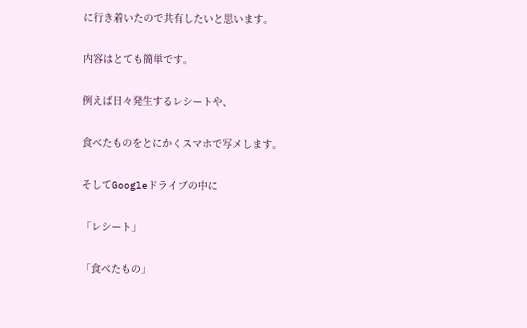に行き着いたので共有したいと思います。

内容はとても簡単です。

例えば日々発生するレシートや、

食べたものをとにかくスマホで写メします。

そしてGoogleドライブの中に

「レシート」

「食べたもの」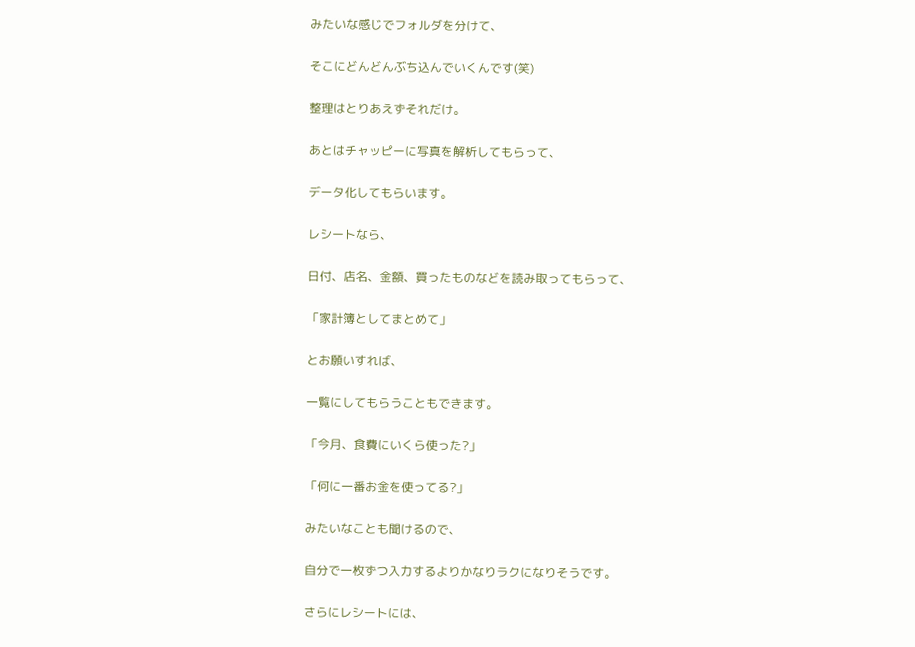みたいな感じでフォルダを分けて、

そこにどんどんぶち込んでいくんです(笑)

整理はとりあえずそれだけ。

あとはチャッピーに写真を解析してもらって、

データ化してもらいます。

レシートなら、

日付、店名、金額、買ったものなどを読み取ってもらって、

「家計簿としてまとめて」

とお願いすれば、

一覧にしてもらうこともできます。

「今月、食費にいくら使った?」

「何に一番お金を使ってる?」

みたいなことも聞けるので、

自分で一枚ずつ入力するよりかなりラクになりそうです。

さらにレシートには、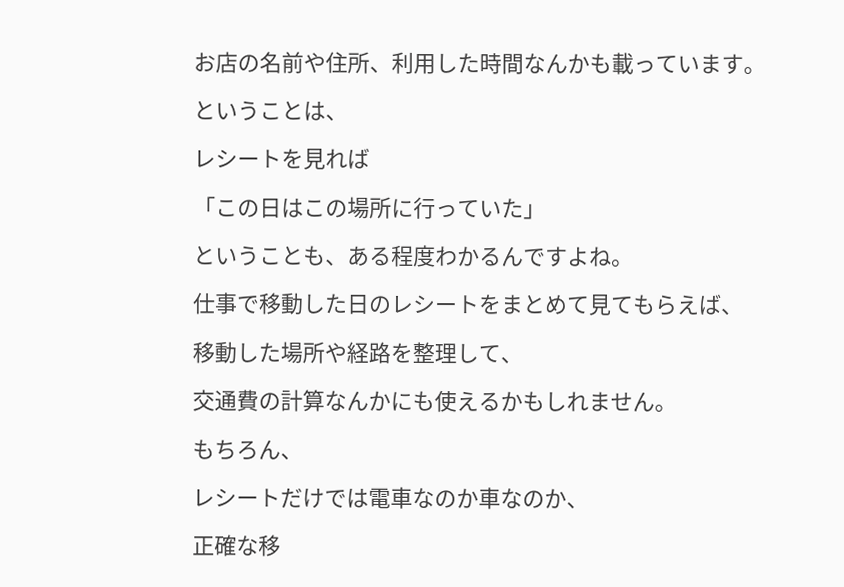お店の名前や住所、利用した時間なんかも載っています。

ということは、

レシートを見れば

「この日はこの場所に行っていた」

ということも、ある程度わかるんですよね。

仕事で移動した日のレシートをまとめて見てもらえば、

移動した場所や経路を整理して、

交通費の計算なんかにも使えるかもしれません。

もちろん、

レシートだけでは電車なのか車なのか、

正確な移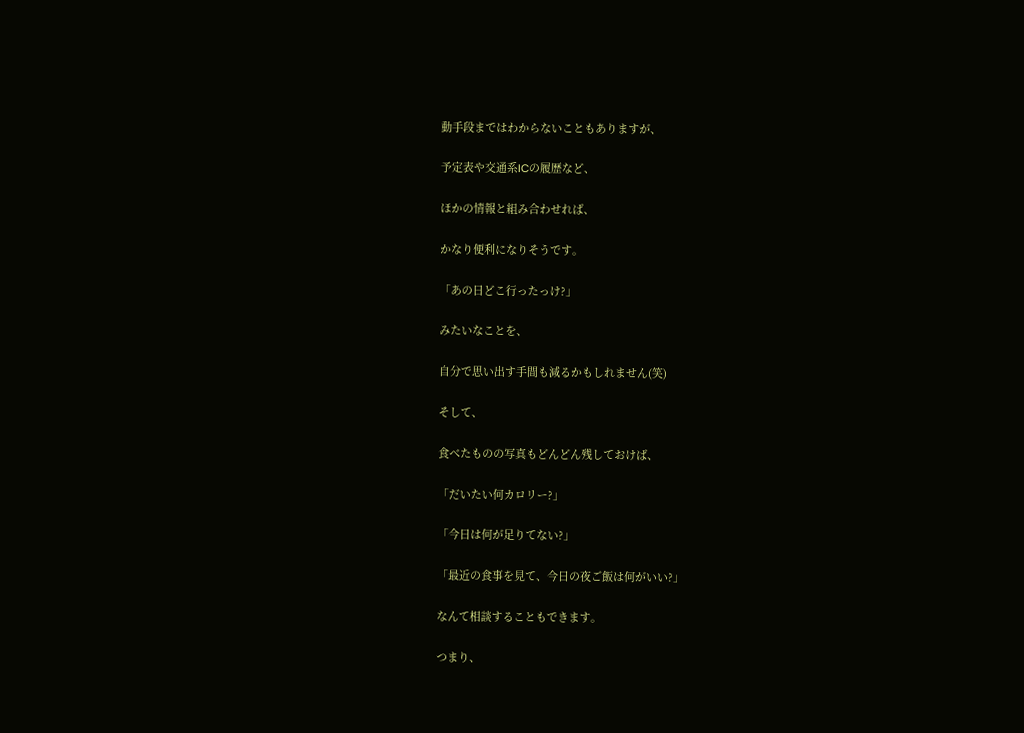動手段まではわからないこともありますが、

予定表や交通系ICの履歴など、

ほかの情報と組み合わせれば、

かなり便利になりそうです。

「あの日どこ行ったっけ?」

みたいなことを、

自分で思い出す手間も減るかもしれません(笑)

そして、

食べたものの写真もどんどん残しておけば、

「だいたい何カロリー?」

「今日は何が足りてない?」

「最近の食事を見て、今日の夜ご飯は何がいい?」

なんて相談することもできます。

つまり、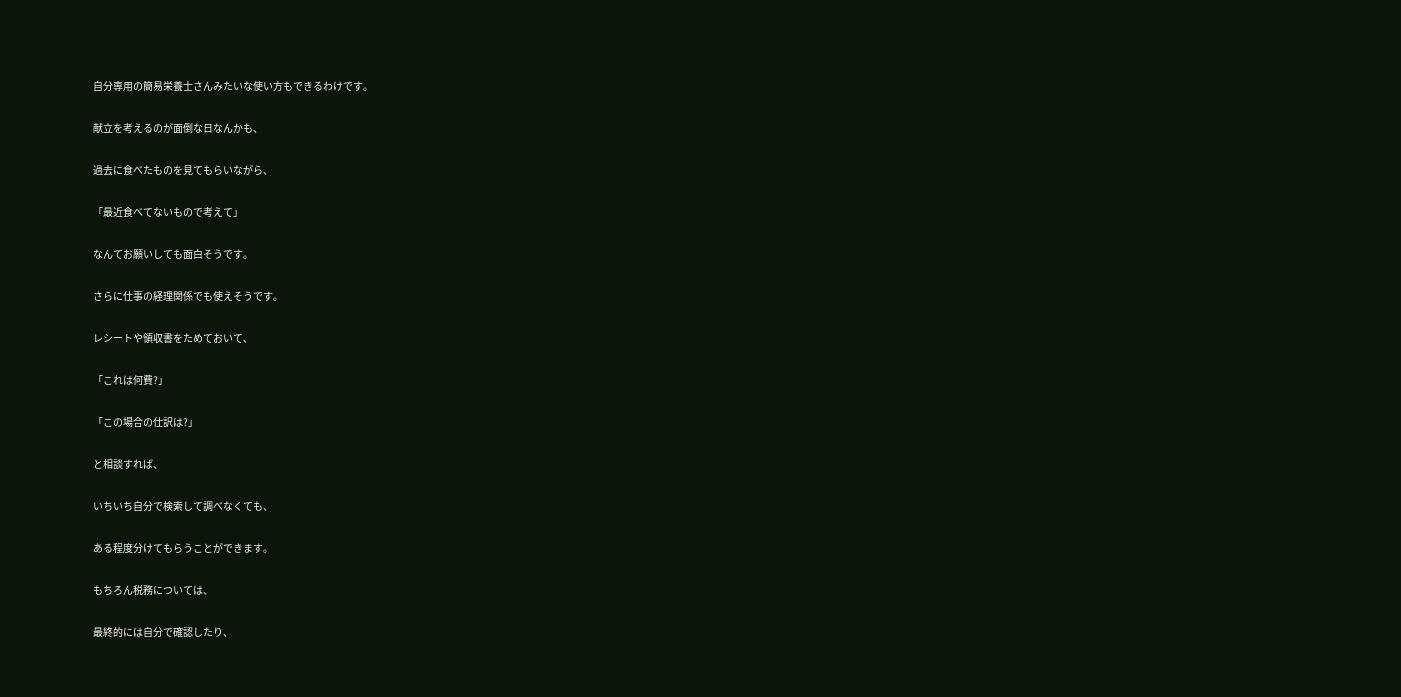自分専用の簡易栄養士さんみたいな使い方もできるわけです。

献立を考えるのが面倒な日なんかも、

過去に食べたものを見てもらいながら、

「最近食べてないもので考えて」

なんてお願いしても面白そうです。

さらに仕事の経理関係でも使えそうです。

レシートや領収書をためておいて、

「これは何費?」

「この場合の仕訳は?」

と相談すれば、

いちいち自分で検索して調べなくても、

ある程度分けてもらうことができます。

もちろん税務については、

最終的には自分で確認したり、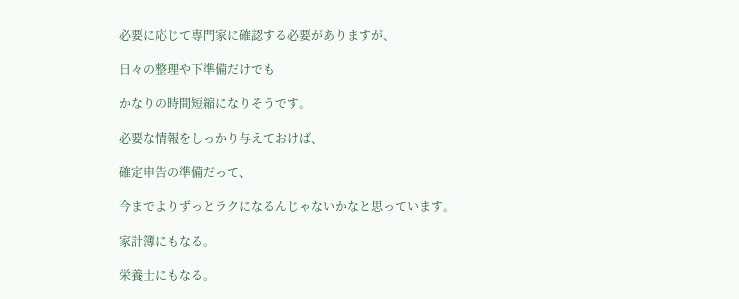必要に応じて専門家に確認する必要がありますが、

日々の整理や下準備だけでも

かなりの時間短縮になりそうです。

必要な情報をしっかり与えておけば、

確定申告の準備だって、

今までよりずっとラクになるんじゃないかなと思っています。

家計簿にもなる。

栄養士にもなる。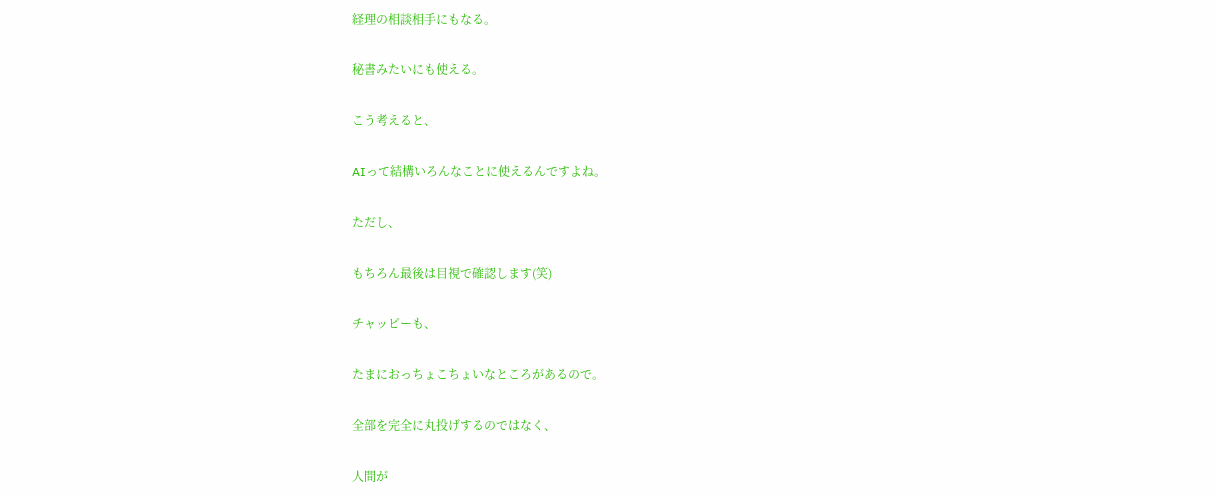経理の相談相手にもなる。

秘書みたいにも使える。

こう考えると、

AIって結構いろんなことに使えるんですよね。

ただし、

もちろん最後は目視で確認します(笑)

チャッピーも、

たまにおっちょこちょいなところがあるので。

全部を完全に丸投げするのではなく、

人間が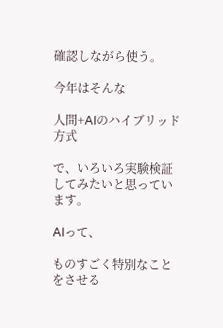確認しながら使う。

今年はそんな

人間+AIのハイブリッド方式

で、いろいろ実験検証してみたいと思っています。

AIって、

ものすごく特別なことをさせる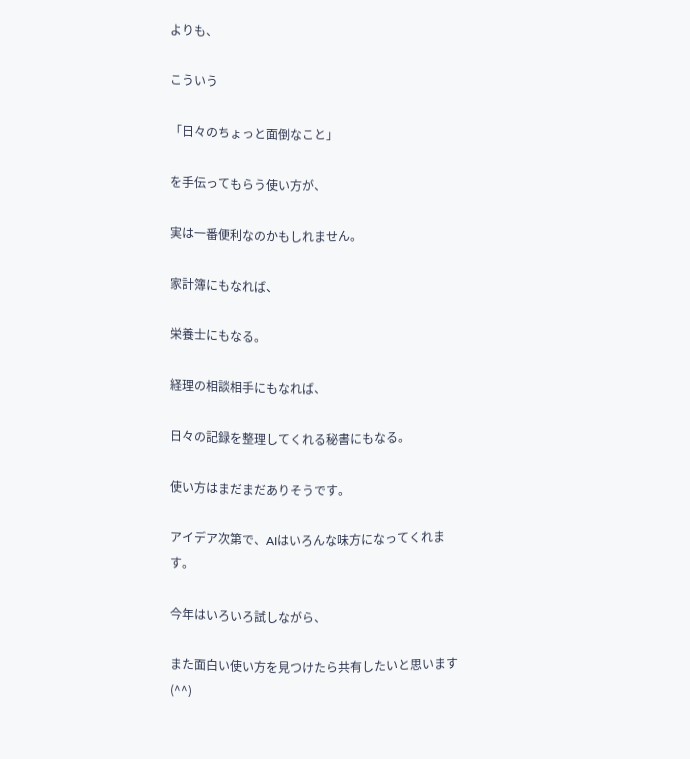よりも、

こういう

「日々のちょっと面倒なこと」

を手伝ってもらう使い方が、

実は一番便利なのかもしれません。

家計簿にもなれば、

栄養士にもなる。

経理の相談相手にもなれば、

日々の記録を整理してくれる秘書にもなる。

使い方はまだまだありそうです。

アイデア次第で、AIはいろんな味方になってくれます。

今年はいろいろ試しながら、

また面白い使い方を見つけたら共有したいと思います(^^)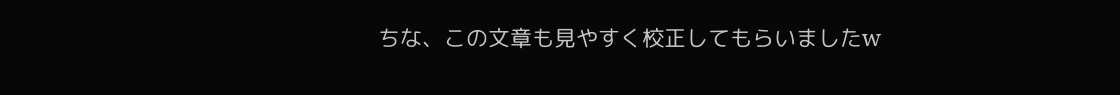ちな、この文章も見やすく校正してもらいましたw